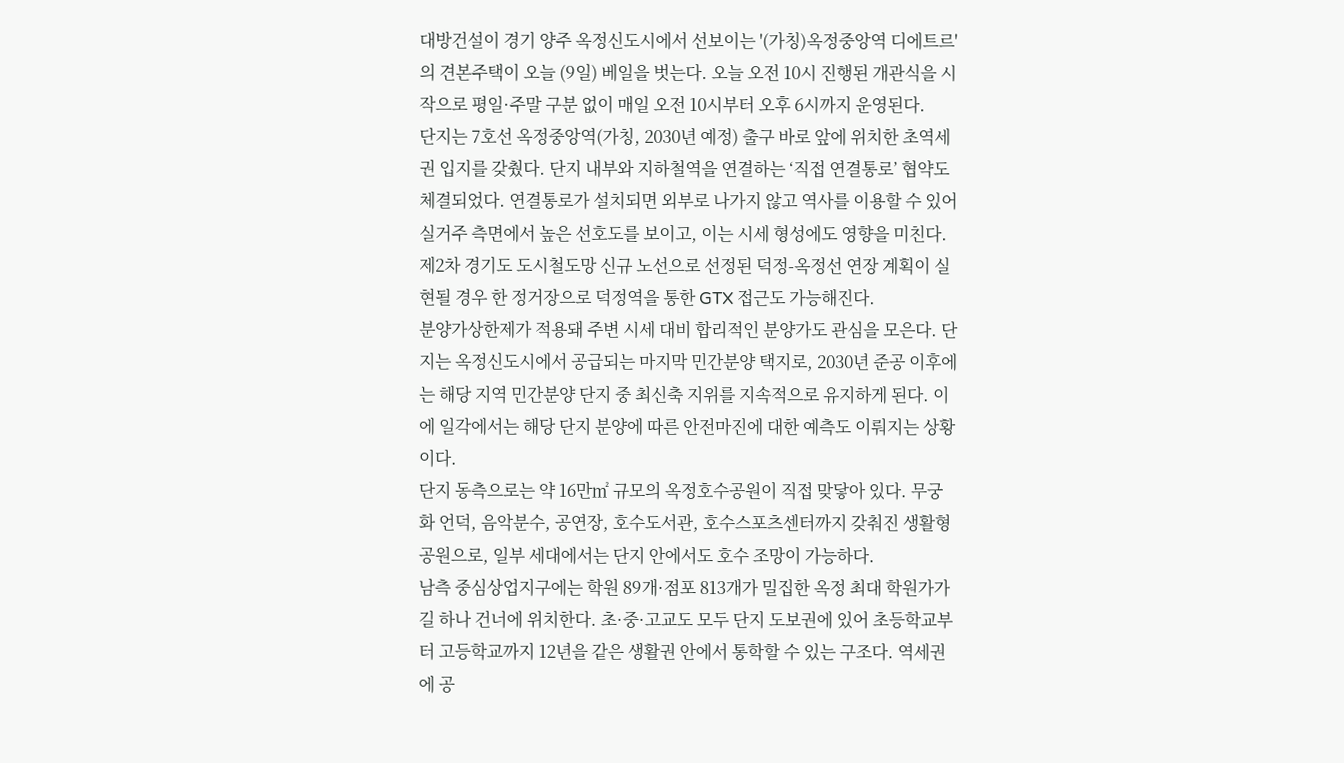대방건설이 경기 양주 옥정신도시에서 선보이는 '(가칭)옥정중앙역 디에트르'의 견본주택이 오늘 (9일) 베일을 벗는다. 오늘 오전 10시 진행된 개관식을 시작으로 평일·주말 구분 없이 매일 오전 10시부터 오후 6시까지 운영된다.
단지는 7호선 옥정중앙역(가칭, 2030년 예정) 출구 바로 앞에 위치한 초역세권 입지를 갖췄다. 단지 내부와 지하철역을 연결하는 ‘직접 연결통로’ 협약도 체결되었다. 연결통로가 설치되면 외부로 나가지 않고 역사를 이용할 수 있어 실거주 측면에서 높은 선호도를 보이고, 이는 시세 형성에도 영향을 미친다. 제2차 경기도 도시철도망 신규 노선으로 선정된 덕정-옥정선 연장 계획이 실현될 경우 한 정거장으로 덕정역을 통한 GTX 접근도 가능해진다.
분양가상한제가 적용돼 주변 시세 대비 합리적인 분양가도 관심을 모은다. 단지는 옥정신도시에서 공급되는 마지막 민간분양 택지로, 2030년 준공 이후에는 해당 지역 민간분양 단지 중 최신축 지위를 지속적으로 유지하게 된다. 이에 일각에서는 해당 단지 분양에 따른 안전마진에 대한 예측도 이뤄지는 상황이다.
단지 동측으로는 약 16만㎡ 규모의 옥정호수공원이 직접 맞닿아 있다. 무궁화 언덕, 음악분수, 공연장, 호수도서관, 호수스포츠센터까지 갖춰진 생활형 공원으로, 일부 세대에서는 단지 안에서도 호수 조망이 가능하다.
남측 중심상업지구에는 학원 89개·점포 813개가 밀집한 옥정 최대 학원가가 길 하나 건너에 위치한다. 초·중·고교도 모두 단지 도보권에 있어 초등학교부터 고등학교까지 12년을 같은 생활권 안에서 통학할 수 있는 구조다. 역세권에 공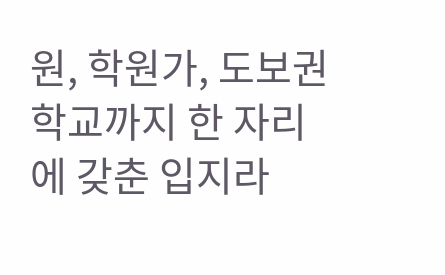원, 학원가, 도보권 학교까지 한 자리에 갖춘 입지라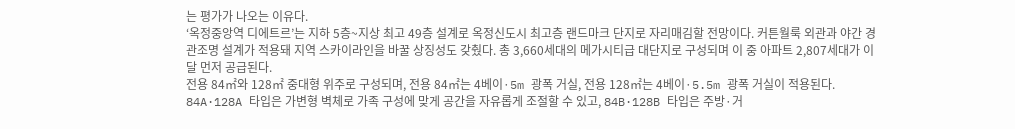는 평가가 나오는 이유다.
‘옥정중앙역 디에트르’는 지하 5층~지상 최고 49층 설계로 옥정신도시 최고층 랜드마크 단지로 자리매김할 전망이다. 커튼월룩 외관과 야간 경관조명 설계가 적용돼 지역 스카이라인을 바꿀 상징성도 갖췄다. 총 3,660세대의 메가시티급 대단지로 구성되며 이 중 아파트 2,807세대가 이달 먼저 공급된다.
전용 84㎡와 128㎡ 중대형 위주로 구성되며, 전용 84㎡는 4베이·5m 광폭 거실, 전용 128㎡는 4베이·5.5m 광폭 거실이 적용된다. 84A·128A 타입은 가변형 벽체로 가족 구성에 맞게 공간을 자유롭게 조절할 수 있고, 84B·128B 타입은 주방·거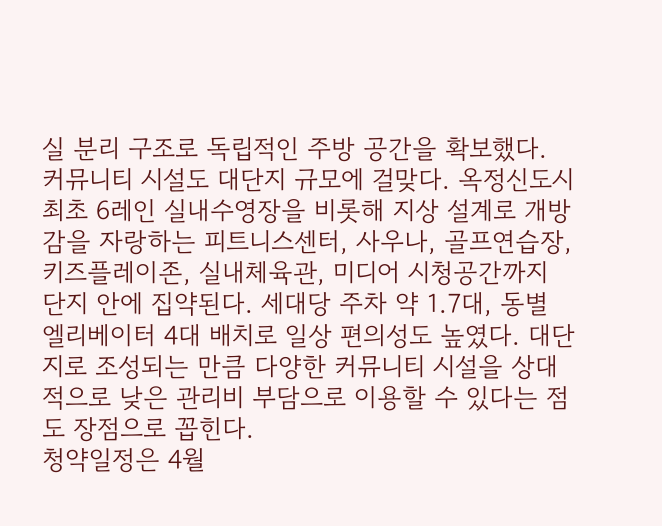실 분리 구조로 독립적인 주방 공간을 확보했다.
커뮤니티 시설도 대단지 규모에 걸맞다. 옥정신도시 최초 6레인 실내수영장을 비롯해 지상 설계로 개방감을 자랑하는 피트니스센터, 사우나, 골프연습장, 키즈플레이존, 실내체육관, 미디어 시청공간까지 단지 안에 집약된다. 세대당 주차 약 1.7대, 동별 엘리베이터 4대 배치로 일상 편의성도 높였다. 대단지로 조성되는 만큼 다양한 커뮤니티 시설을 상대적으로 낮은 관리비 부담으로 이용할 수 있다는 점도 장점으로 꼽힌다.
청약일정은 4월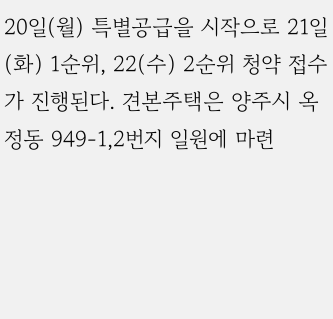20일(월) 특별공급을 시작으로 21일(화) 1순위, 22(수) 2순위 청약 접수가 진행된다. 견본주택은 양주시 옥정동 949-1,2번지 일원에 마련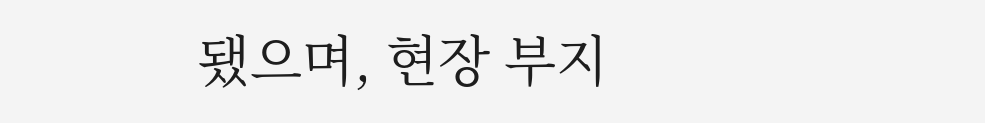됐으며, 현장 부지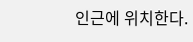인근에 위치한다.